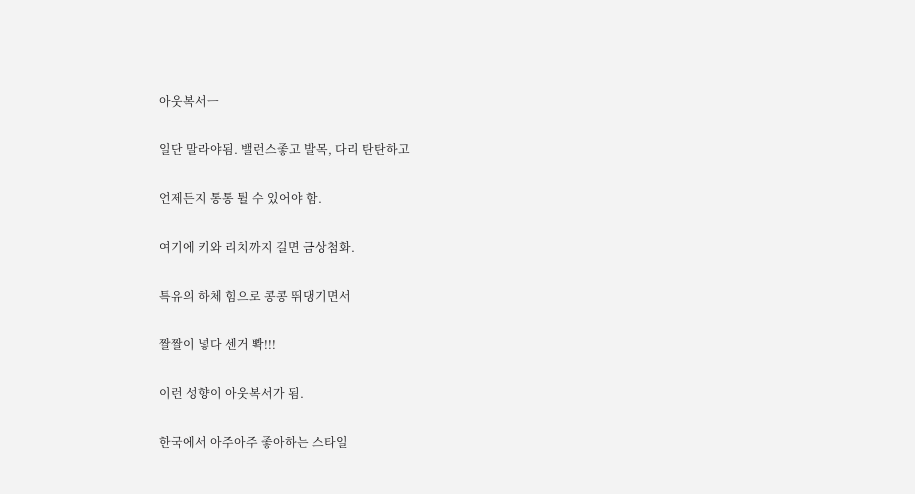아웃복서ㅡ

일단 말라야됨. 밸런스좋고 발목, 다리 탄탄하고

언제든지 통통 튈 수 있어야 함.

여기에 키와 리치까지 길면 금상첨화.

특유의 하체 힘으로 콩콩 뛰댕기면서

짤짤이 넣다 센거 뽝!!!

이런 성향이 아웃복서가 됨.

한국에서 아주아주 좋아하는 스타일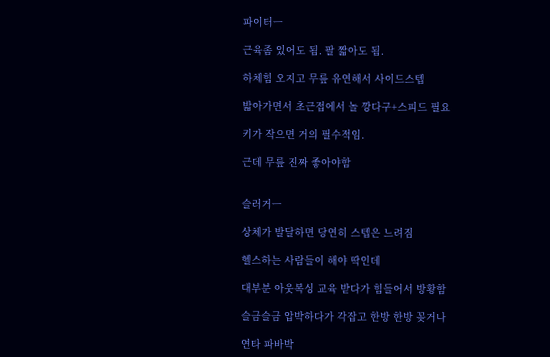파이터ㅡ

근육좀 있어도 됨. 팔 짧아도 됨.

하체힘 오지고 무릎 유연해서 사이드스텝

밟아가면서 초근접에서 놀 깡다구+스피드 필요

키가 작으면 거의 필수적임.

근데 무릎 진짜 좋아야함


슬러거ㅡ

상체가 발달하면 당연히 스텝은 느려짐

헬스하는 사람들이 해야 딱인데

대부분 아웃복싱 교육 받다가 힘들어서 방황함

슬금슬금 압박하다가 각잡고 한방 한방 꽂거나

연타 파바박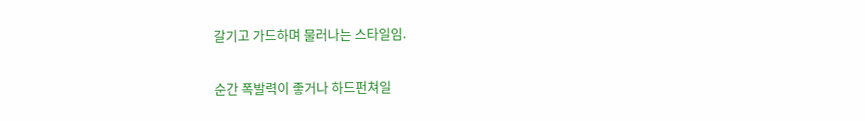갈기고 가드하며 물러나는 스타일임.

순간 폭발력이 좋거나 하드펀쳐일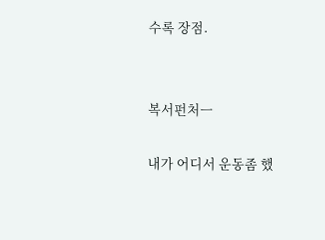수록 장점.


복서펀처ㅡ

내가 어디서 운동좀 했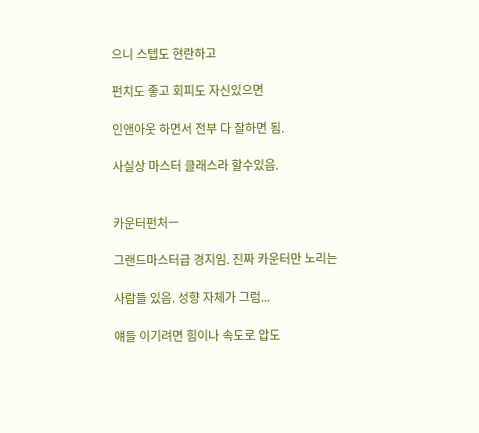으니 스텝도 현란하고

펀치도 좋고 회피도 자신있으면

인앤아웃 하면서 전부 다 잘하면 됨.

사실상 마스터 클래스라 할수있음.


카운터펀처ㅡ

그랜드마스터급 경지임. 진짜 카운터만 노리는

사람들 있음. 성향 자체가 그럼...

얘들 이기려면 힘이나 속도로 압도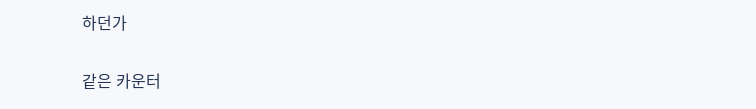하던가

같은 카운터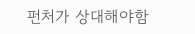펀처가 상대해야함